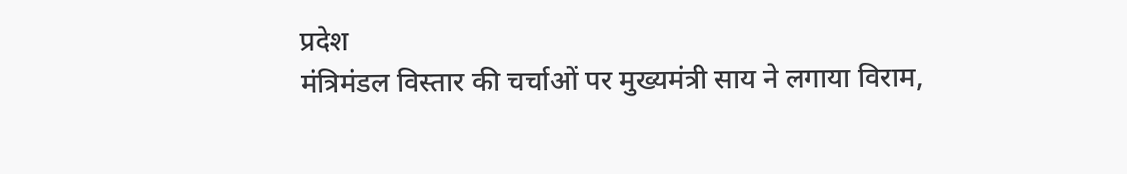प्रदेश
मंत्रिमंडल विस्तार की चर्चाओं पर मुख्यमंत्री साय ने लगाया विराम,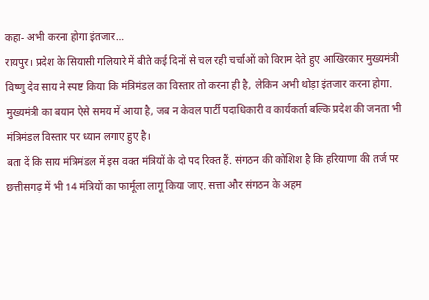कहा- अभी करना होगा इंतजार…
रायपुर। प्रदेश के सियासी गलियारे में बीते कई दिनों से चल रही चर्चाओं को विराम देते हुए आखिरकार मुख्यमंत्री विष्णु देव साय ने स्पष्ट किया कि मंत्रिमंडल का विस्तार तो करना ही है, लेकिन अभी थोड़ा इंतजार करना होगा. मुख्यमंत्री का बयान ऐसे समय में आया है, जब न केवल पार्टी पदाधिकारी व कार्यकर्ता बल्कि प्रदेश की जनता भी मंत्रिमंडल विस्तार पर ध्यान लगाए हुए है।
बता दें कि साय मंत्रिमंडल में इस वक्त मंत्रियों के दो पद रिक्त हैं. संगठन की कोशिश है कि हरियाणा की तर्ज पर छत्तीसगढ़ में भी 14 मंत्रियों का फार्मूला लागू किया जाए. सत्ता और संगठन के अहम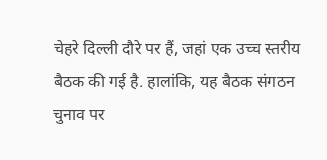चेहरे दिल्ली दौरे पर हैं, जहां एक उच्च स्तरीय बैठक की गई है. हालांकि, यह बैठक संगठन चुनाव पर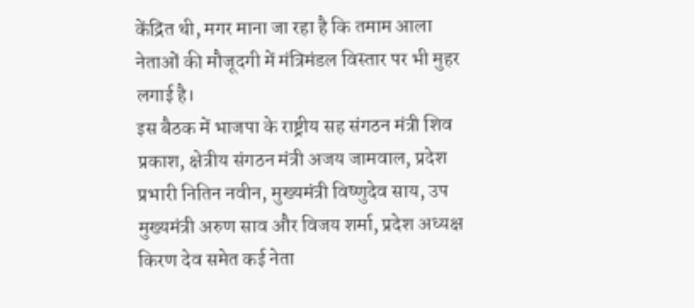केंद्रित थी, मगर माना जा रहा है कि तमाम आला नेताओं की मौजूदगी में मंत्रिमंडल विस्तार पर भी मुहर लगाई है।
इस बैठक में भाजपा के राष्ट्रीय सह संगठन मंत्री शिव प्रकाश, क्षेत्रीय संगठन मंत्री अजय जामवाल, प्रदेश प्रभारी नितिन नवीन, मुख्यमंत्री विष्णुदेव साय, उप मुख्यमंत्री अरुण साव और विजय शर्मा, प्रदेश अध्यक्ष किरण देव समेत कई नेता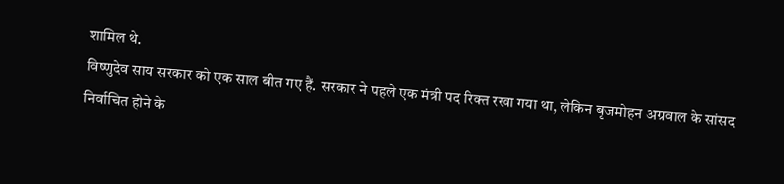शामिल थे.
विष्णुदेव साय सरकार को एक साल बीत गए हैं. सरकार ने पहले एक मंत्री पद रिक्त रखा गया था, लेकिन बृजमोहन अग्रवाल के सांसद निर्वाचित होने के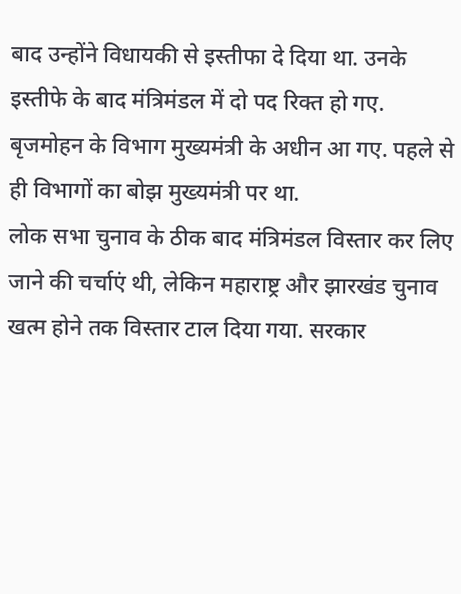बाद उन्होंने विधायकी से इस्तीफा दे दिया था. उनके इस्तीफे के बाद मंत्रिमंडल में दो पद रिक्त हो गए. बृजमोहन के विभाग मुख्यमंत्री के अधीन आ गए. पहले से ही विभागों का बोझ मुख्यमंत्री पर था.
लोक सभा चुनाव के ठीक बाद मंत्रिमंडल विस्तार कर लिए जाने की चर्चाएं थी, लेकिन महाराष्ट्र और झारखंड चुनाव खत्म होने तक विस्तार टाल दिया गया. सरकार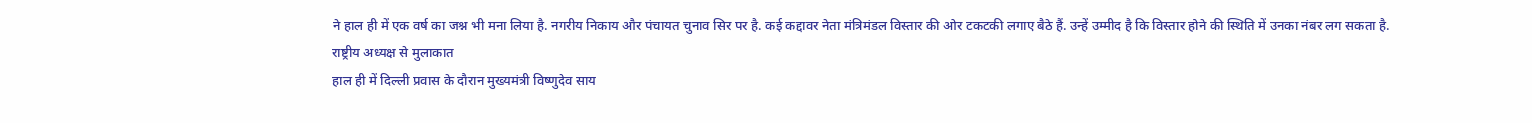ने हाल ही में एक वर्ष का जश्न भी मना लिया है. नगरीय निकाय और पंचायत चुनाव सिर पर है. कई कद्दावर नेता मंत्रिमंडल विस्तार की ओर टकटकी लगाए बैठे हैं. उन्हें उम्मीद है कि विस्तार होने की स्थिति में उनका नंबर लग सकता है.
राष्ट्रीय अध्यक्ष से मुलाकात
हाल ही में दिल्ली प्रवास के दौरान मुख्यमंत्री विष्णुदेव साय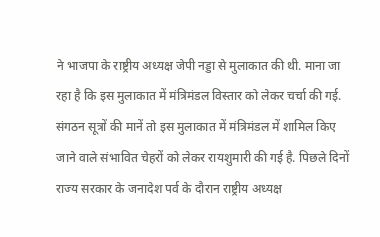ने भाजपा के राष्ट्रीय अध्यक्ष जेपी नड्डा से मुलाकात की थी. माना जा रहा है कि इस मुलाकात में मंत्रिमंडल विस्तार को लेकर चर्चा की गई. संगठन सूत्रों की मानें तो इस मुलाकात में मंत्रिमंडल में शामिल किए जाने वाले संभावित चेहरों को लेकर रायशुमारी की गई है. पिछले दिनों राज्य सरकार के जनादेश पर्व के दौरान राष्ट्रीय अध्यक्ष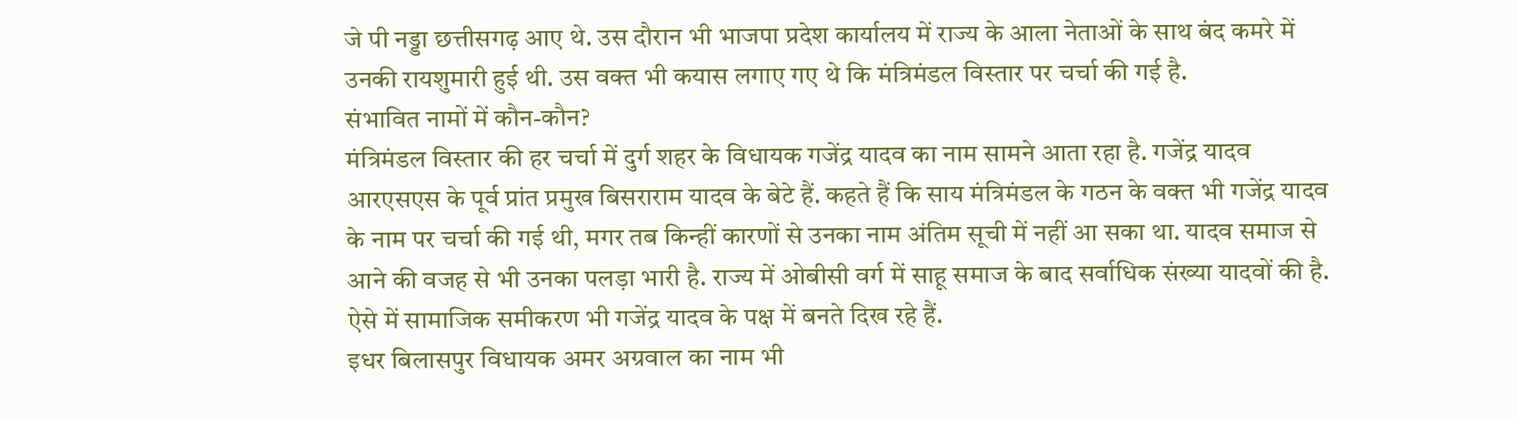जे पी नड्डा छत्तीसगढ़ आए थे. उस दौरान भी भाजपा प्रदेश कार्यालय में राज्य के आला नेताओं के साथ बंद कमरे में उनकी रायशुमारी हुई थी. उस वक्त भी कयास लगाए गए थे कि मंत्रिमंडल विस्तार पर चर्चा की गई है.
संभावित नामों में कौन-कौन?
मंत्रिमंडल विस्तार की हर चर्चा में दुर्ग शहर के विधायक गजेंद्र यादव का नाम सामने आता रहा है. गजेंद्र यादव आरएसएस के पूर्व प्रांत प्रमुख बिसराराम यादव के बेटे हैं. कहते हैं कि साय मंत्रिमंडल के गठन के वक्त भी गजेंद्र यादव के नाम पर चर्चा की गई थी, मगर तब किन्हीं कारणों से उनका नाम अंतिम सूची में नहीं आ सका था. यादव समाज से आने की वजह से भी उनका पलड़ा भारी है. राज्य में ओबीसी वर्ग में साहू समाज के बाद सर्वाधिक संख्या यादवों की है. ऐसे में सामाजिक समीकरण भी गजेंद्र यादव के पक्ष में बनते दिख रहे हैं.
इधर बिलासपुर विधायक अमर अग्रवाल का नाम भी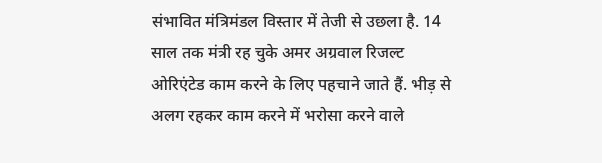संभावित मंत्रिमंडल विस्तार में तेजी से उछला है. 14 साल तक मंत्री रह चुके अमर अग्रवाल रिजल्ट ओरिएंटेड काम करने के लिए पहचाने जाते हैं. भीड़ से अलग रहकर काम करने में भरोसा करने वाले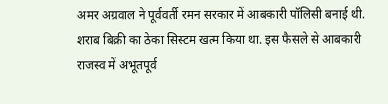अमर अग्रवाल ने पूर्ववर्ती रमन सरकार में आबकारी पॉलिसी बनाई थी. शराब बिक्री का ठेका सिस्टम खत्म किया था. इस फैसले से आबकारी राजस्व में अभूतपूर्व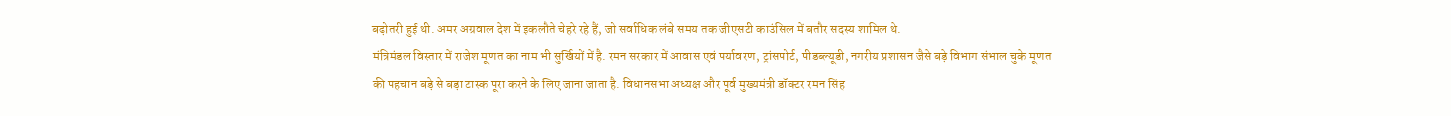बढ़ोतरी हुई थी. अमर अग्रवाल देश में इकलौते चेहरे रहे हैं, जो सर्वाधिक लंबे समय तक जीएसटी काउंसिल में बतौर सदस्य शामिल थे.
मंत्रिमंडल विस्तार में राजेश मूणत का नाम भी सुर्खियों में है. रमन सरकार में आवास एवं पर्यावरण, ट्रांसपोर्ट, पीडब्ल्यूडी, नगरीय प्रशासन जैसे बड़े विभाग संभाल चुके मूणत की पहचान बड़े से बड़ा टास्क पूरा करने के लिए जाना जाता है. विधानसभा अध्यक्ष और पूर्व मुख्यमंत्री डॉक्टर रमन सिंह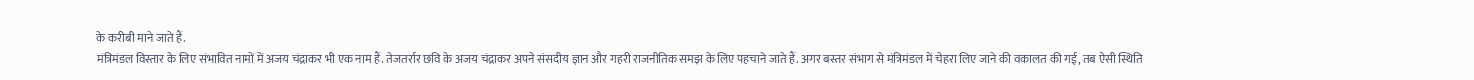के करीबी माने जाते हैं.
मंत्रिमंडल विस्तार के लिए संभावित नामों में अजय चंद्राकर भी एक नाम हैं. तेजतर्रार छवि के अजय चंद्राकर अपने संसदीय ज्ञान और गहरी राजनीतिक समझ के लिए पहचाने जाते हैं. अगर बस्तर संभाग से मंत्रिमंडल में चेहरा लिए जाने की वकालत की गई, तब ऐसी स्थिति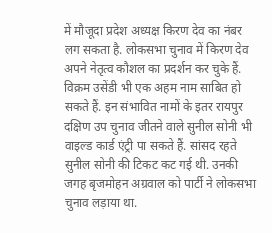में मौजूदा प्रदेश अध्यक्ष किरण देव का नंबर लग सकता है. लोकसभा चुनाव में किरण देव अपने नेतृत्व कौशल का प्रदर्शन कर चुके हैं.
विक्रम उसेंडी भी एक अहम नाम साबित हो सकते हैं. इन संभावित नामों के इतर रायपुर दक्षिण उप चुनाव जीतने वाले सुनील सोनी भी वाइल्ड कार्ड एंट्री पा सकते हैं. सांसद रहते सुनील सोनी की टिकट कट गई थी. उनकी जगह बृजमोहन अग्रवाल को पार्टी ने लोकसभा चुनाव लड़ाया था.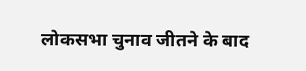लोकसभा चुनाव जीतने के बाद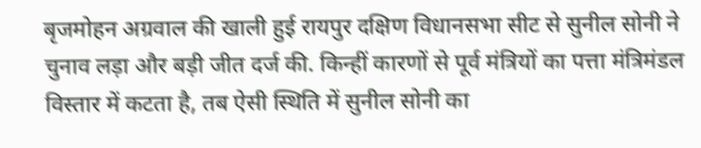बृजमोहन अग्रवाल की खाली हुई रायपुर दक्षिण विधानसभा सीट से सुनील सोनी ने चुनाव लड़ा और बड़ी जीत दर्ज की. किन्हीं कारणों से पूर्व मंत्रियों का पत्ता मंत्रिमंडल विस्तार में कटता है, तब ऐसी स्थिति में सुनील सोनी का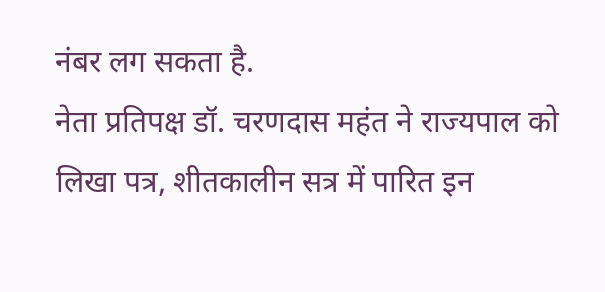नंबर लग सकता है.
नेता प्रतिपक्ष डॉ. चरणदास महंत ने राज्यपाल को लिखा पत्र, शीतकालीन सत्र में पारित इन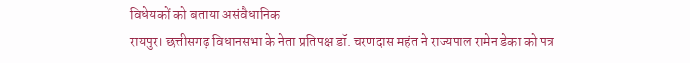विधेयकों को बताया असंवैधानिक
रायपुर। छत्तीसगढ़ विधानसभा के नेता प्रतिपक्ष डॉ. चरणदास महंत ने राज्यपाल रामेन डेका को पत्र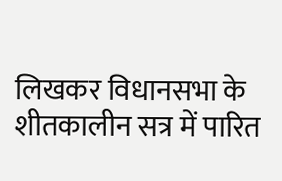लिखकर विधानसभा के शीतकालीन सत्र में पारित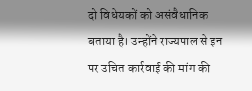दो विधेयकों को असंवैधानिक बताया है। उन्होंने राज्यपाल से इन पर उचित कार्रवाई की मांग की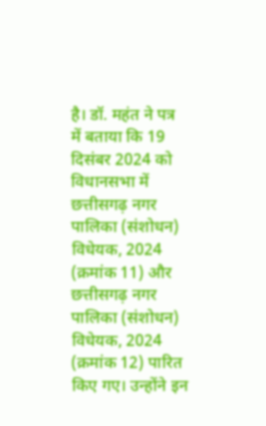है। डॉ. महंत ने पत्र में बताया कि 19 दिसंबर 2024 को विधानसभा में छत्तीसगढ़ नगर पालिका (संशोधन) विधेयक, 2024 (क्रमांक 11) और छत्तीसगढ़ नगर पालिका (संशोधन) विधेयक, 2024 (क्रमांक 12) पारित किए गए। उन्होंने इन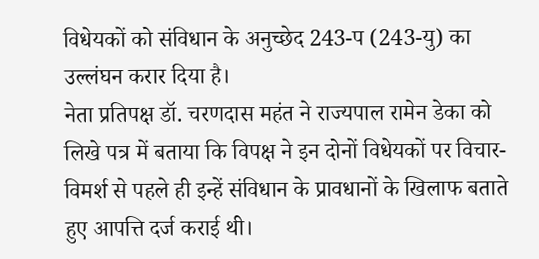विधेयकों को संविधान के अनुच्छेद 243-प (243-यु) का उल्लंघन करार दिया है।
नेता प्रतिपक्ष डॉ. चरणदास महंत ने राज्यपाल रामेन डेका को लिखे पत्र में बताया कि विपक्ष ने इन दोनों विधेयकों पर विचार-विमर्श से पहले ही इन्हें संविधान के प्रावधानों के खिलाफ बताते हुए आपत्ति दर्ज कराई थी।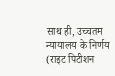साथ ही, उच्चतम न्यायालय के निर्णय (राइट पिटीशन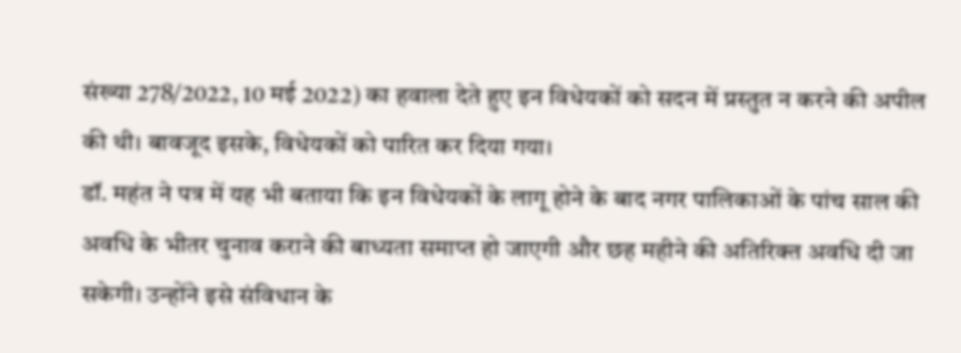संख्या 278/2022, 10 मई 2022) का हवाला देते हुए इन विधेयकों को सदन में प्रस्तुत न करने की अपील की थी। बावजूद इसके, विधेयकों को पारित कर दिया गया।
डॉ. महंत ने पत्र में यह भी बताया कि इन विधेयकों के लागू होने के बाद नगर पालिकाओं के पांच साल की अवधि के भीतर चुनाव कराने की बाध्यता समाप्त हो जाएगी और छह महीने की अतिरिक्त अवधि दी जा सकेगी। उन्होंने इसे संविधान के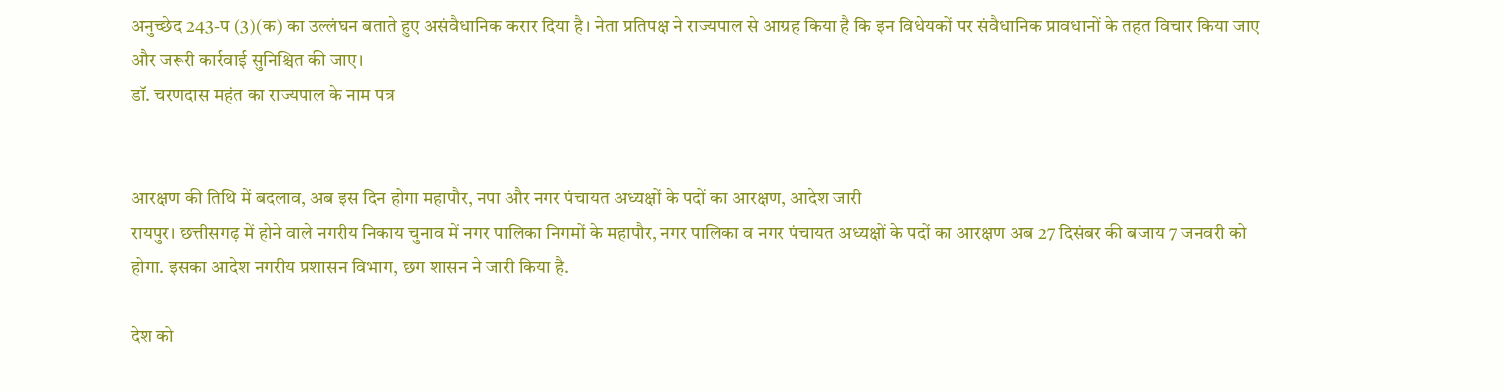अनुच्छेद 243-प (3)(क) का उल्लंघन बताते हुए असंवैधानिक करार दिया है। नेता प्रतिपक्ष ने राज्यपाल से आग्रह किया है कि इन विधेयकों पर संवैधानिक प्रावधानों के तहत विचार किया जाए और जरूरी कार्रवाई सुनिश्चित की जाए।
डॉ. चरणदास महंत का राज्यपाल के नाम पत्र


आरक्षण की तिथि में बदलाव, अब इस दिन होगा महापौर, नपा और नगर पंचायत अध्यक्षों के पदों का आरक्षण, आदेश जारी
रायपुर। छत्तीसगढ़ में होने वाले नगरीय निकाय चुनाव में नगर पालिका निगमों के महापौर, नगर पालिका व नगर पंचायत अध्यक्षों के पदों का आरक्षण अब 27 दिसंबर की बजाय 7 जनवरी को होगा. इसका आदेश नगरीय प्रशासन विभाग, छग शासन ने जारी किया है.

देश को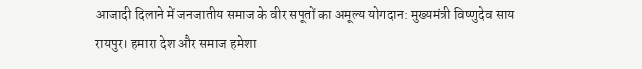आजादी दिलाने में जनजातीय समाज के वीर सपूतों का अमूल्य योगदान: मुख्यमंत्री विष्णुदेव साय
रायपुर। हमारा देश और समाज हमेशा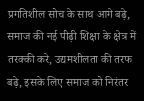प्रगतिशील सोच के साथ आगे बढ़े, समाज की नई पीढ़ी शिक्षा के क्षेत्र में तरक्की करे, उद्यमशीलता की तरफ बढ़े, इसके लिए समाज को निरंतर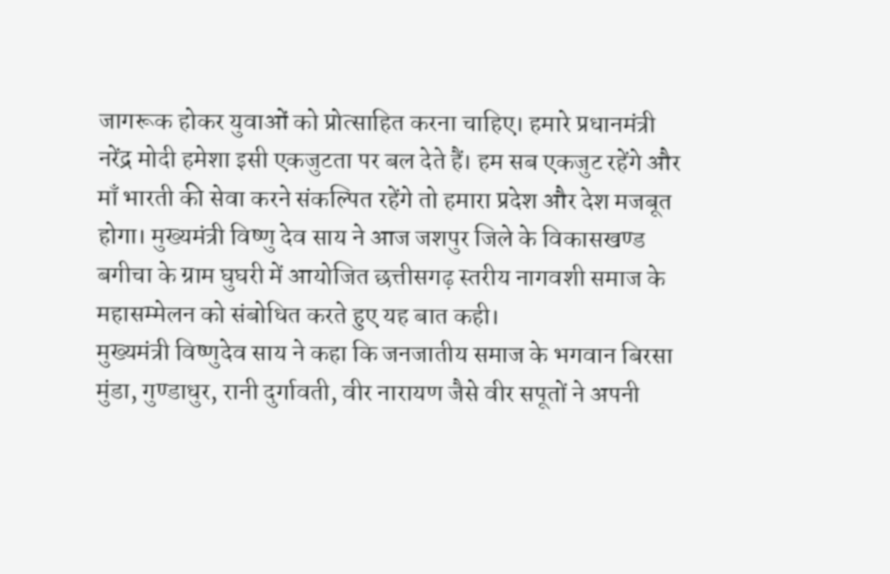जागरूक होकर युवाओं को प्रोत्साहित करना चाहिए। हमारे प्रधानमंत्री नरेंद्र मोदी हमेशा इसी एकजुटता पर बल देते हैं। हम सब एकजुट रहेंगे और माँ भारती की सेवा करने संकल्पित रहेंगे तो हमारा प्रदेश और देश मजबूत होगा। मुख्यमंत्री विष्णु देव साय ने आज जशपुर जिले के विकासखण्ड बगीचा के ग्राम घुघरी में आयोजित छत्तीसगढ़ स्तरीय नागवशी समाज के महासम्मेलन को संबोधित करते हुए यह बात कही।
मुख्यमंत्री विष्णुदेव साय ने कहा कि जनजातीय समाज के भगवान बिरसा मुंडा, गुण्डाधुर, रानी दुर्गावती, वीर नारायण जैसे वीर सपूतों ने अपनी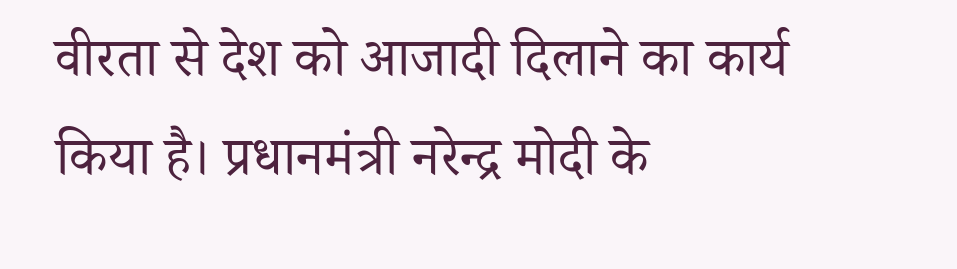वीरता से देश को आजादी दिलाने का कार्य किया है। प्रधानमंत्री नरेन्द्र मोदी के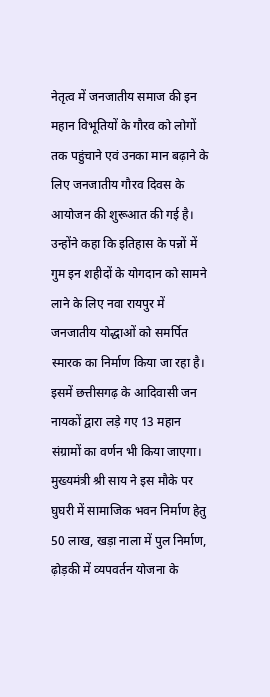नेतृत्व में जनजातीय समाज की इन महान विभूतियों के गौरव को लोगों तक पहुंचाने एवं उनका मान बढ़ाने के लिए जनजातीय गौरव दिवस के आयोजन की शुरूआत की गई है। उन्होंने कहा कि इतिहास के पन्नों में गुम इन शहीदों के योगदान को सामने लाने के लिए नवा रायपुर में जनजातीय योद्धाओं को समर्पित स्मारक का निर्माण किया जा रहा है। इसमें छत्तीसगढ़ के आदिवासी जन नायकों द्वारा लड़े गए 13 महान संग्रामों का वर्णन भी किया जाएगा।
मुख्यमंत्री श्री साय ने इस मौके पर घुघरी में सामाजिक भवन निर्माण हेतु 50 लाख, खड़ा नाला में पुल निर्माण, ढ़ोड़की में व्यपवर्तन योजना के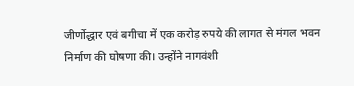जीर्णोद्धार एवं बगीचा में एक करोड़ रुपये की लागत से मंगल भवन निर्माण की घोषणा की। उन्होंने नागवंशी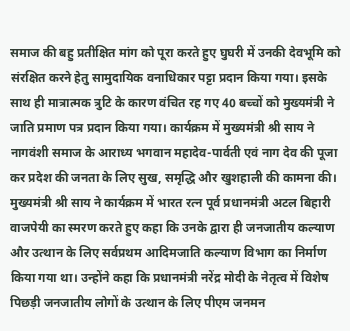समाज की बहु प्रतीक्षित मांग को पूरा करते हुए घुघरी में उनकी देवभूमि को संरक्षित करने हेतु सामुदायिक वनाधिकार पट्टा प्रदान किया गया। इसके साथ ही मात्रात्मक त्रुटि के कारण वंचित रह गए 40 बच्चों को मुख्यमंत्री ने जाति प्रमाण पत्र प्रदान किया गया। कार्यक्रम में मुख्यमंत्री श्री साय ने नागवंशी समाज के आराध्य भगवान महादेव-पार्वती एवं नाग देव की पूजा कर प्रदेश की जनता के लिए सुख, समृद्धि और खुशहाली की कामना की।
मुख्यमंत्री श्री साय ने कार्यक्रम में भारत रत्न पूर्व प्रधानमंत्री अटल बिहारी वाजपेयी का स्मरण करते हुए कहा कि उनके द्वारा ही जनजातीय कल्याण और उत्थान के लिए सर्वप्रथम आदिमजाति कल्याण विभाग का निर्माण किया गया था। उन्होंने कहा कि प्रधानमंत्री नरेंद्र मोदी के नेतृत्व में विशेष पिछड़ी जनजातीय लोगों के उत्थान के लिए पीएम जनमन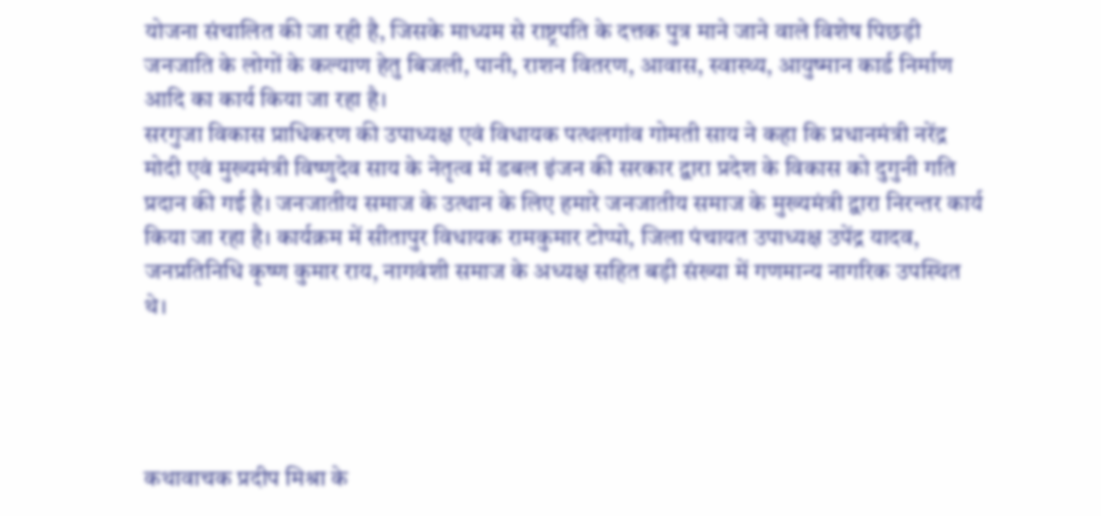योजना संचालित की जा रही है, जिसके माध्यम से राष्ट्रपति के दत्तक पुत्र माने जाने वाले विशेष पिछड़ी जनजाति के लोगों के कल्याण हेतु बिजली, पानी, राशन वितरण, आवास, स्वास्थ्य, आयुष्मान कार्ड निर्माण आदि का कार्य किया जा रहा है।
सरगुजा विकास प्राधिकरण की उपाध्यक्ष एवं विधायक पत्थलगांव गोमती साय ने कहा कि प्रधानमंत्री नरेंद्र मोदी एवं मुख्यमंत्री विष्णुदेव साय के नेतृत्व में डबल इंजन की सरकार द्वारा प्रदेश के विकास को दुगुनी गति प्रदान की गई है। जनजातीय समाज के उत्थान के लिए हमारे जनजातीय समाज के मुख्यमंत्री द्वारा निरन्तर कार्य किया जा रहा है। कार्यक्रम में सीतापुर विधायक रामकुमार टोप्पो, जिला पंचायत उपाध्यक्ष उपेंद्र यादव, जनप्रतिनिधि कृष्ण कुमार राय, नागवंशी समाज के अध्यक्ष सहित बड़ी संख्या में गणमान्य नागरिक उपस्थित थे।




कथावाचक प्रदीप मिश्रा के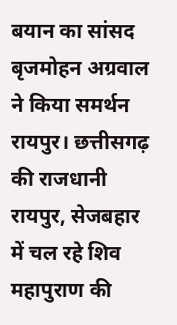बयान का सांसद बृजमोहन अग्रवाल ने किया समर्थन
रायपुर। छत्तीसगढ़ की राजधानी रायपुर, सेजबहार में चल रहे शिव महापुराण की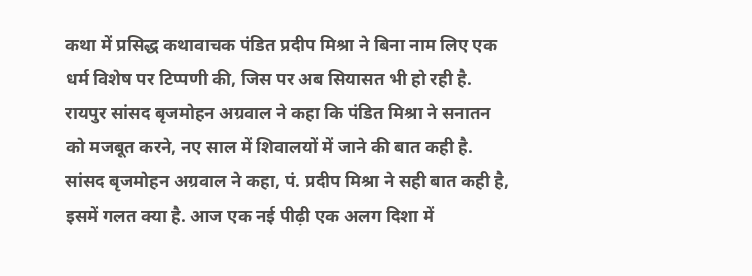कथा में प्रसिद्ध कथावाचक पंडित प्रदीप मिश्रा ने बिना नाम लिए एक धर्म विशेष पर टिप्पणी की, जिस पर अब सियासत भी हो रही है. रायपुर सांसद बृजमोहन अग्रवाल ने कहा कि पंडित मिश्रा ने सनातन को मजबूत करने, नए साल में शिवालयों में जाने की बात कही है.
सांसद बृजमोहन अग्रवाल ने कहा, पं. प्रदीप मिश्रा ने सही बात कही है, इसमें गलत क्या है. आज एक नई पीढ़ी एक अलग दिशा में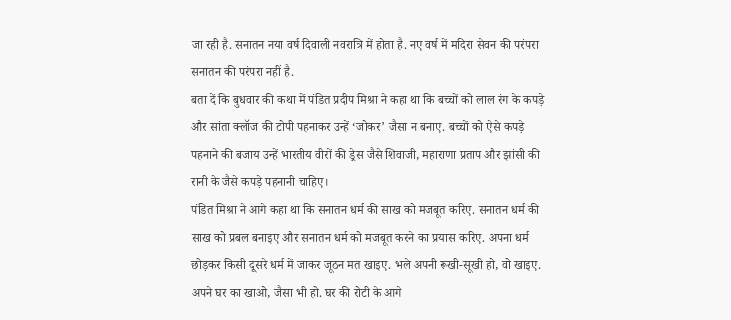जा रही है. सनातन नया वर्ष दिवाली नवरात्रि में होता है. नए वर्ष में मदिरा सेवन की परंपरा सनातन की परंपरा नहीं है.
बता दें कि बुधवार की कथा में पंडित प्रदीप मिश्रा ने कहा था कि बच्चों को लाल रंग के कपड़े और सांता क्लॉज की टोपी पहनाकर उन्हें ‘जोकर’ जैसा न बनाए. बच्चों को ऐसे कपड़े पहनाने की बजाय उन्हें भारतीय वीरों की ड्रेस जैसे शिवाजी, महाराणा प्रताप और झांसी की रानी के जैसे कपड़े पहनानी चाहिए।
पंडित मिश्रा ने आगे कहा था कि सनातन धर्म की साख को मजबूत करिए. सनातन धर्म की साख को प्रबल बनाइए और सनातन धर्म को मजबूत करने का प्रयास करिए. अपना धर्म छोड़कर किसी दूसरे धर्म में जाकर जूठन मत खाइए. भले अपनी रूखी-सूखी हो, वो खाइए. अपने घर का खाओ, जैसा भी हो. घर की रोटी के आगे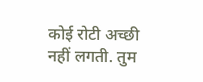कोई रोटी अच्छी नहीं लगती. तुम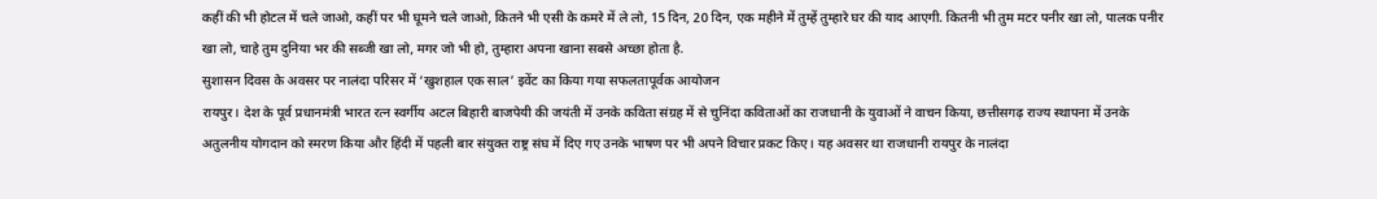कहीं की भी होटल में चले जाओ, कहीं पर भी घूमने चले जाओ, कितने भी एसी के कमरे में ले लो, 15 दिन, 20 दिन, एक महीने में तुम्हें तुम्हारे घर की याद आएगी. कितनी भी तुम मटर पनीर खा लो, पालक पनीर खा लो, चाहे तुम दुनिया भर की सब्जी खा लो, मगर जो भी हो, तुम्हारा अपना खाना सबसे अच्छा होता है.
सुशासन दिवस के अवसर पर नालंदा परिसर में ‘खुशहाल एक साल’ इवेंट का किया गया सफलतापूर्वक आयोजन
रायपुर। देश के पूर्व प्रधानमंत्री भारत रत्न स्वर्गीय अटल बिहारी बाजपेयी की जयंती में उनके कविता संग्रह में से चुनिंदा कविताओं का राजधानी के युवाओं ने वाचन किया, छत्तीसगढ़ राज्य स्थापना में उनके अतुलनीय योगदान को स्मरण किया और हिंदी में पहली बार संयुक्त राष्ट्र संघ में दिए गए उनके भाषण पर भी अपने विचार प्रकट किए। यह अवसर था राजधानी रायपुर के नालंदा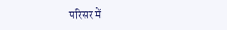परिसर में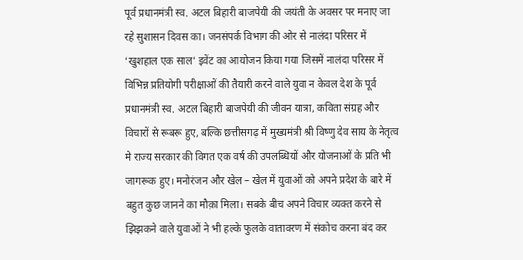पूर्व प्रधानमंत्री स्व. अटल बिहारी बाजपेयी की जयंती के अवसर पर मनाए जा रहे सुशासन दिवस का। जनसंपर्क विभाग की ओर से नालंदा परिसर में ‘खुशहाल एक साल’ इवेंट का आयोजन किया गया जिसमें नालंदा परिसर में विभिन्न प्रतियोगी परीक्षाओं की तैयारी करने वाले युवा न केवल देश के पूर्व प्रधानमंत्री स्व. अटल बिहारी बाजपेयी की जीवन यात्रा, कविता संग्रह और विचारों से रूबरू हुए, बल्कि छत्तीसगढ़ में मुख्यमंत्री श्री विष्णु देव साय के नेतृत्व मे राज्य सरकार की विगत एक वर्ष की उपलब्धियों और योजनाओं के प्रति भी जागरूक हुए। मनोरंजन और खेल – खेल में युवाओं को अपने प्रदेश के बारे में बहुत कुछ जानने का मौक़ा मिला। सबके बीच अपने विचार व्यक्त करने से झिझकने वाले युवाओं ने भी हल्के फुलके वातावरण में संकोच करना बंद कर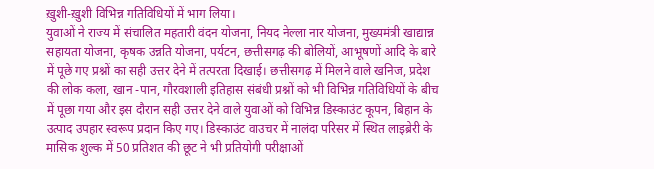ख़ुशी-ख़ुशी विभिन्न गतिविधियों में भाग लिया।
युवाओं ने राज्य में संचालित महतारी वंदन योजना, नियद नेल्ला नार योजना, मुख्यमंत्री खाद्यान्न सहायता योजना, कृषक उन्नति योजना, पर्यटन, छत्तीसगढ़ की बोलियों, आभूषणों आदि के बारे में पूछे गए प्रश्नों का सही उत्तर देने में तत्परता दिखाई। छत्तीसगढ़ में मिलने वाले खनिज, प्रदेश की लोक कला, खान -पान, गौरवशाली इतिहास संबंधी प्रश्नों को भी विभिन्न गतिविधियों के बीच में पूछा गया और इस दौरान सही उत्तर देने वाले युवाओं को विभिन्न डिस्काउंट कूपन, बिहान के उत्पाद उपहार स्वरूप प्रदान किए गए। डिस्काउंट वाउचर में नालंदा परिसर में स्थित लाइब्रेरी के मासिक शुल्क में 50 प्रतिशत की छूट ने भी प्रतियोगी परीक्षाओं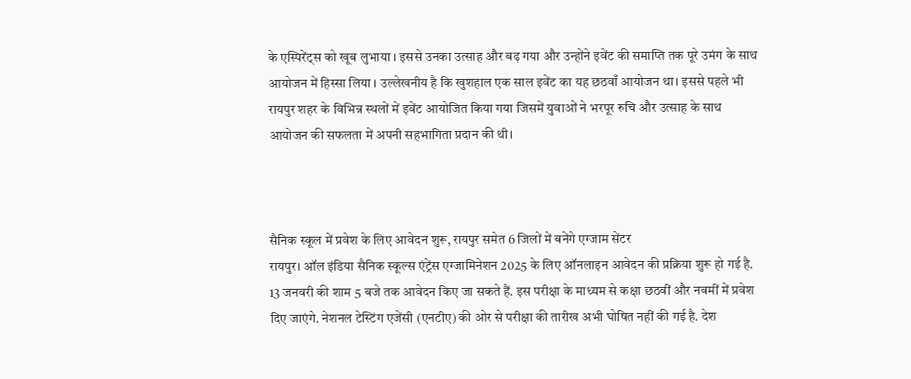के एस्पिरेंट्स को खूब लुभाया । इससे उनका उत्साह और बढ़ गया और उन्होंने इवेंट की समाप्ति तक पूरे उमंग के साथ आयोजन में हिस्सा लिया । उल्लेखनीय है कि खुशहाल एक साल इवेंट का यह छठवाँ आयोजन था। इससे पहले भी रायपुर शहर के विभिन्न स्थलों में इवेंट आयोजित किया गया जिसमें युवाओं ने भरपूर रुचि और उत्साह के साथ आयोजन की सफलता में अपनी सहभागिता प्रदान की थी।



सैनिक स्कूल में प्रवेश के लिए आवेदन शुरू, रायपुर समेत 6 जिलों में बनेंगे एग्जाम सेंटर
रायपुर। ऑल इंडिया सैनिक स्कूल्स एंट्रेंस एग्जामिनेशन 2025 के लिए ऑनलाइन आवेदन की प्रक्रिया शुरू हो गई है. 13 जनवरी की शाम 5 बजे तक आवेदन किए जा सकते हैं. इस परीक्षा के माध्यम से कक्षा छठवीं और नवमीं में प्रवेश दिए जाएंगे. नेशनल टेस्टिंग एजेंसी (एनटीए) की ओर से परीक्षा की तारीख अभी घोषित नहीं की गई है. देश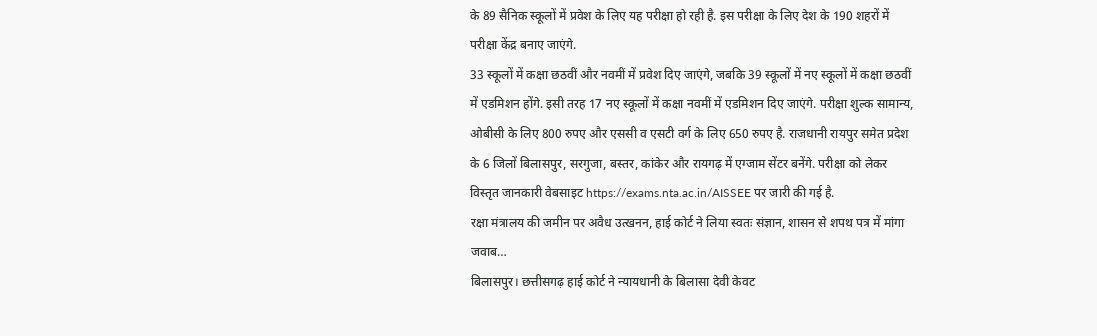के 89 सैनिक स्कूलों में प्रवेश के लिए यह परीक्षा हो रही है. इस परीक्षा के लिए देश के 190 शहरों में परीक्षा केंद्र बनाए जाएंगे.
33 स्कूलों में कक्षा छठवीं और नवमीं में प्रवेश दिए जाएंगे, जबकि 39 स्कूलों में नए स्कूलों में कक्षा छठवीं में एडमिशन होंगे. इसी तरह 17 नए स्कूलों में कक्षा नवमीं में एडमिशन दिए जाएंगे. परीक्षा शुल्क सामान्य, ओबीसी के लिए 800 रुपए और एससी व एसटी वर्ग के लिए 650 रुपए है. राजधानी रायपुर समेत प्रदेश के 6 जिलों बिलासपुर, सरगुजा, बस्तर, कांकेर और रायगढ़ में एग्जाम सेंटर बनेंगे. परीक्षा को लेकर विस्तृत जानकारी वेबसाइट https://exams.nta.ac.in/AISSEE पर जारी की गई है.
रक्षा मंत्रालय की जमीन पर अवैध उत्खनन, हाई कोर्ट ने लिया स्वतः संज्ञान, शासन से शपथ पत्र में मांगा जवाब…
बिलासपुर। छत्तीसगढ़ हाई कोर्ट ने न्यायधानी के बिलासा देवी केवट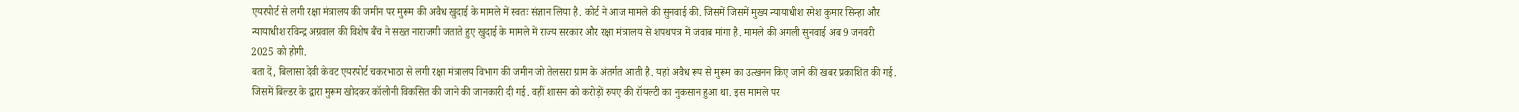एयरपोर्ट से लगी रक्षा मंत्रालय की जमीन पर मुरूम की अवैध खुदाई के मामले में स्वतः संज्ञान लिया है. कोर्ट ने आज मामले की सुनवाई की. जिसमें जिसमें मुख्य न्यायाधीश रमेश कुमार सिन्हा और न्यायाधीश रविन्द्र अग्रवाल की विशेष बैंच ने सख्त नाराजगी जताते हुए खुदाई के मामले में राज्य सरकार और रक्षा मंत्रालय से शपथपत्र में जवाब मांगा है. मामले की अगली सुनवाई अब 9 जनवरी 2025 को होगी.
बता दें, बिलासा देवी केवट एयरपोर्ट चकरभाठा से लगी रक्षा मंत्रालय विभाग की जमीन जो तेलसरा ग्राम के अंतर्गत आती है. यहां अवैध रूप से मुरूम का उत्खनन किए जाने की खबर प्रकाशित की गई. जिसमें बिल्डर के द्वारा मुरूम खोदकर कॉलोनी विकसित की जाने की जानकारी दी गई. वहीं शासन को करोड़ों रुपए की रॉयल्टी का नुकसान हुआ था. इस मामले पर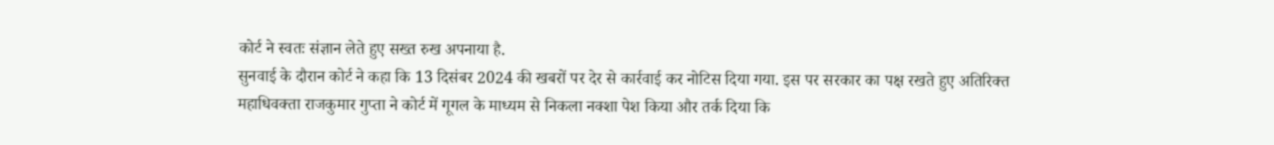कोर्ट ने स्वतः संज्ञान लेते हुए सख्त रुख अपनाया है.
सुनवाई के दौरान कोर्ट ने कहा कि 13 दिसंबर 2024 की खबरों पर देर से कार्रवाई कर नोटिस दिया गया. इस पर सरकार का पक्ष रखते हुए अतिरिक्त महाधिवक्ता राजकुमार गुप्ता ने कोर्ट में गूगल के माध्यम से निकला नक्शा पेश किया और तर्क दिया कि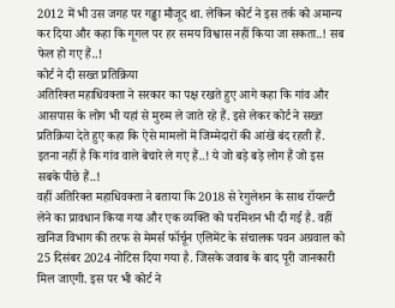2012 में भी उस जगह पर गड्ढा मौजूद था. लेकिन कोर्ट ने इस तर्क को अमान्य कर दिया और कहा कि गूगल पर हर समय विश्वास नहीं किया जा सकता..! सब फेल हो गए हैं..!
कोर्ट ने दी सख्त प्रतिक्रिया
अतिरिक्त महाधिवक्ता ने सरकार का पक्ष रखते हुए आगे कहा कि गांव और आसपास के लोग भी यहां से मुरुम ले जाते रहे हैं. इसे लेकर कोर्ट ने सख्त प्रतिक्रिया देते हुए कहा कि ऐसे मामलों में जिम्मेदारों की आंखें बंद रहती हैं. इतना नहीं है कि गांव वाले बेचारे ले गए हैं..! ये जो बड़े बड़े लोग हैं जो इस सबके पीछे हैं..!
वहीं अतिरिक्त महाधिवक्ता ने बताया कि 2018 से रेगुलेशन के साथ रॉयल्टी लेने का प्रावधान किया गया और एक व्यक्ति को परमिशन भी दी गई है. वहीं खनिज विभाग की तरफ से मेमर्स फॉर्चून एलिमेंट के संचालक पवन अग्रवाल को 25 दिसंबर 2024 नोटिस दिया गया है. जिसके जवाब के बाद पूरी जानकारी मिल जाएगी. इस पर भी कोर्ट ने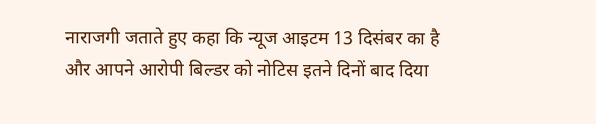नाराजगी जताते हुए कहा कि न्यूज आइटम 13 दिसंबर का है और आपने आरोपी बिल्डर को नोटिस इतने दिनों बाद दिया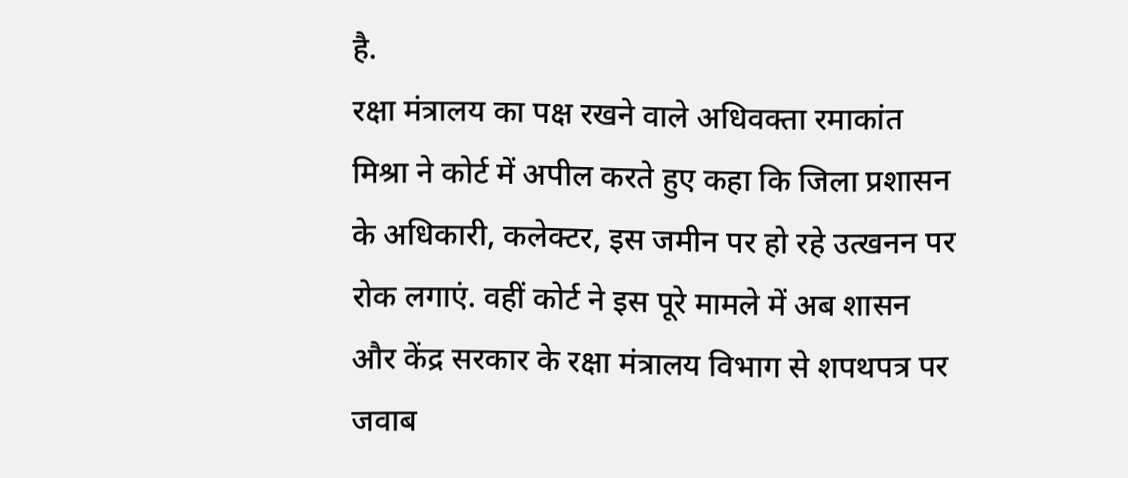है.
रक्षा मंत्रालय का पक्ष रखने वाले अधिवक्ता रमाकांत मिश्रा ने कोर्ट में अपील करते हुए कहा कि जिला प्रशासन के अधिकारी, कलेक्टर, इस जमीन पर हो रहे उत्खनन पर रोक लगाएं. वहीं कोर्ट ने इस पूरे मामले में अब शासन और केंद्र सरकार के रक्षा मंत्रालय विभाग से शपथपत्र पर जवाब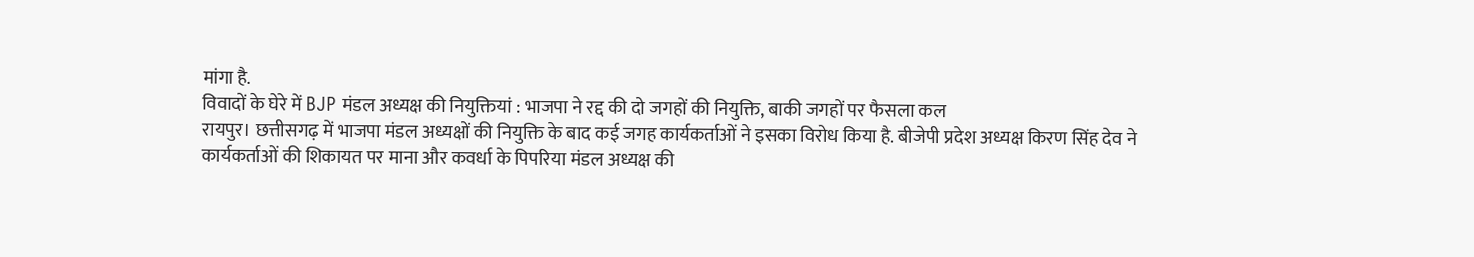मांगा है.
विवादों के घेरे में BJP मंडल अध्यक्ष की नियुक्तियां : भाजपा ने रद्द की दो जगहों की नियुक्ति, बाकी जगहों पर फैसला कल
रायपुर। छत्तीसगढ़ में भाजपा मंडल अध्यक्षों की नियुक्ति के बाद कई जगह कार्यकर्ताओं ने इसका विरोध किया है. बीजेपी प्रदेश अध्यक्ष किरण सिंह देव ने कार्यकर्ताओं की शिकायत पर माना और कवर्धा के पिपरिया मंडल अध्यक्ष की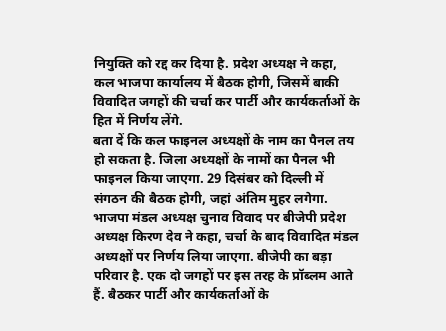नियुक्ति को रद्द कर दिया है. प्रदेश अध्यक्ष ने कहा, कल भाजपा कार्यालय में बैठक होगी, जिसमें बाकी विवादित जगहों की चर्चा कर पार्टी और कार्यकर्ताओं के हित में निर्णय लेंगे.
बता दें कि कल फाइनल अध्यक्षों के नाम का पैनल तय हो सकता है. जिला अध्यक्षों के नामों का पैनल भी फाइनल किया जाएगा. 29 दिसंबर को दिल्ली में संगठन की बैठक होगी, जहां अंतिम मुहर लगेगा. भाजपा मंडल अध्यक्ष चुनाव विवाद पर बीजेपी प्रदेश अध्यक्ष किरण देव ने कहा, चर्चा के बाद विवादित मंडल अध्यक्षों पर निर्णय लिया जाएगा. बीजेपी का बड़ा परिवार है. एक दो जगहों पर इस तरह के प्रॉब्लम आते हैं. बैठकर पार्टी और कार्यकर्ताओं के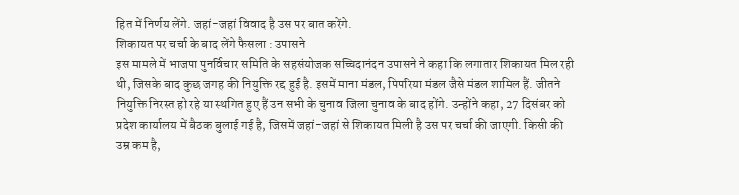हित में निर्णय लेंगे. जहां-जहां विवाद है उस पर बात करेंगे.
शिकायत पर चर्चा के बाद लेंगे फैसला : उपासने
इस मामले में भाजपा पुनर्विचार समिति के सहसंयोजक सच्चिदानंदन उपासने ने कहा कि लगातार शिकायत मिल रही थी, जिसके बाद कुछ जगह की नियुक्ति रद्द हुई है. इसमें माना मंडल, पिपरिया मंडल जैसे मंडल शामिल हैं. जीतने नियुक्ति निरस्त हो रहे या स्थगित हुए हैं उन सभी के चुनाव जिला चुनाव के बाद होंगे. उन्होंने कहा, 27 दिसंबर को प्रदेश कार्यालय में बैठक बुलाई गई है, जिसमें जहां-जहां से शिकायत मिली है उस पर चर्चा की जाएगी. किसी की उम्र कम है,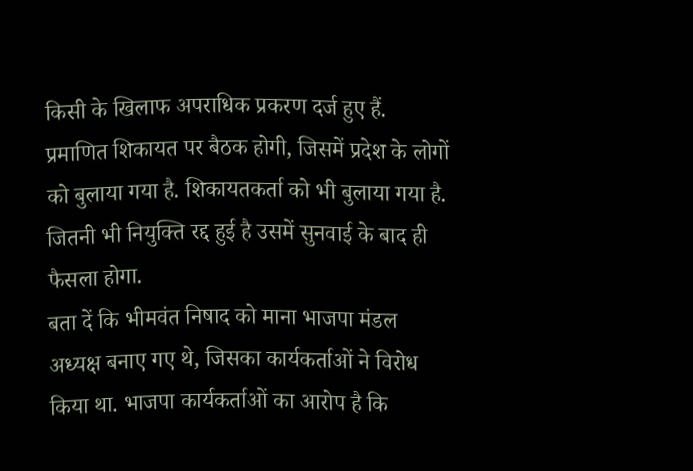किसी के खिलाफ अपराधिक प्रकरण दर्ज हुए हैं. प्रमाणित शिकायत पर बैठक होगी, जिसमें प्रदेश के लोगों को बुलाया गया है. शिकायतकर्ता को भी बुलाया गया है. जितनी भी नियुक्ति रद्द हुई है उसमें सुनवाई के बाद ही फैसला होगा.
बता दें कि भीमवंत निषाद को माना भाजपा मंडल अध्यक्ष बनाए गए थे, जिसका कार्यकर्ताओं ने विरोध किया था. भाजपा कार्यकर्ताओं का आरोप है कि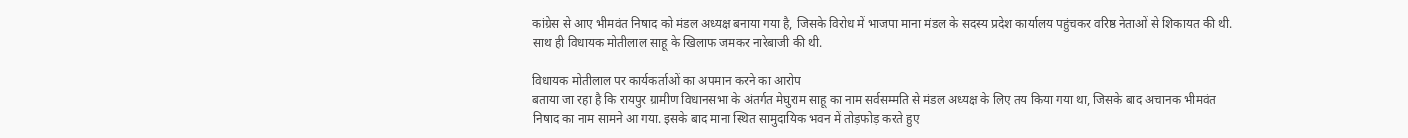कांग्रेस से आए भीमवंत निषाद को मंडल अध्यक्ष बनाया गया है, जिसके विरोध में भाजपा माना मंडल के सदस्य प्रदेश कार्यालय पहुंचकर वरिष्ठ नेताओं से शिकायत की थी. साथ ही विधायक मोतीलाल साहू के खिलाफ जमकर नारेबाजी की थी.

विधायक मोतीलाल पर कार्यकर्ताओं का अपमान करने का आरोप
बताया जा रहा है कि रायपुर ग्रामीण विधानसभा के अंतर्गत मेघुराम साहू का नाम सर्वसम्मति से मंडल अध्यक्ष के लिए तय किया गया था, जिसके बाद अचानक भीमवंत निषाद का नाम सामने आ गया. इसके बाद माना स्थित सामुदायिक भवन में तोड़फोड़ करते हुए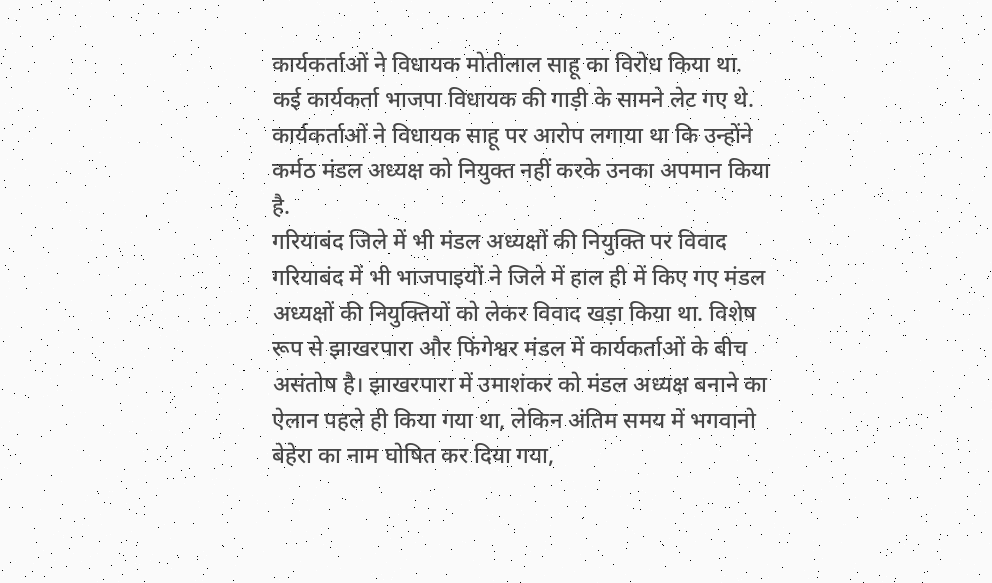कार्यकर्ताओं ने विधायक मोतीलाल साहू का विरोध किया था. कई कार्यकर्ता भाजपा विधायक की गाड़ी के सामने लेट गए थे. कार्यकर्ताओं ने विधायक साहू पर आरोप लगाया था कि उन्होंने कर्मठ मंडल अध्यक्ष को नियुक्त नहीं करके उनका अपमान किया है.
गरियाबंद जिले में भी मंडल अध्यक्षों की नियुक्ति पर विवाद
गरियाबंद में भी भाजपाइयों ने जिले में हाल ही में किए गए मंडल अध्यक्षों की नियुक्तियों को लेकर विवाद खड़ा किया था. विशेष रूप से झाखरपारा और फिंगेश्वर मंडल में कार्यकर्ताओं के बीच असंतोष है। झाखरपारा में उमाशंकर को मंडल अध्यक्ष बनाने का ऐलान पहले ही किया गया था, लेकिन अंतिम समय में भगवानो बेहेरा का नाम घोषित कर दिया गया,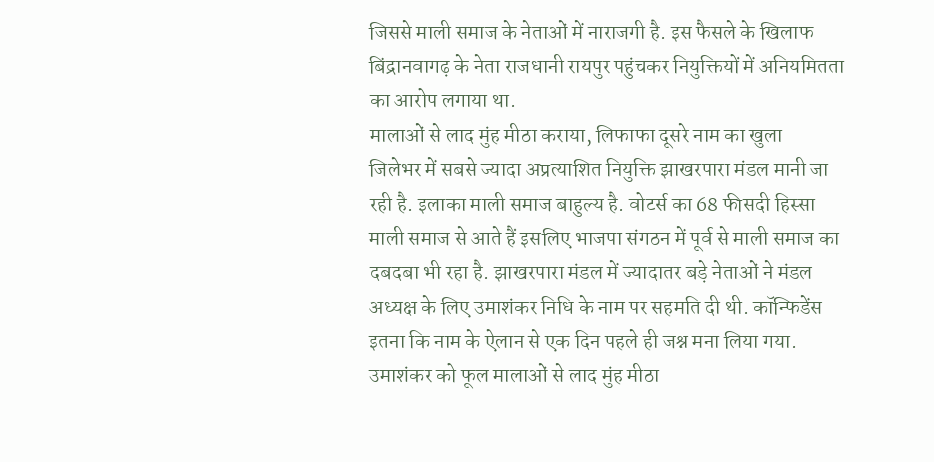जिससे माली समाज के नेताओं में नाराजगी है. इस फैसले के खिलाफ बिंद्रानवागढ़ के नेता राजधानी रायपुर पहुंचकर नियुक्तियों में अनियमितता का आरोप लगाया था.
मालाओं से लाद मुंह मीठा कराया, लिफाफा दूसरे नाम का खुला
जिलेभर में सबसे ज्यादा अप्रत्याशित नियुक्ति झाखरपारा मंडल मानी जा रही है. इलाका माली समाज बाहुल्य है. वोटर्स का 68 फीसदी हिस्सा माली समाज से आते हैं इसलिए भाजपा संगठन में पूर्व से माली समाज का दबदबा भी रहा है. झाखरपारा मंडल में ज्यादातर बड़े नेताओं ने मंडल अध्यक्ष के लिए उमाशंकर निधि के नाम पर सहमति दी थी. कॉन्फिडेंस इतना कि नाम के ऐलान से एक दिन पहले ही जश्न मना लिया गया. उमाशंकर को फूल मालाओं से लाद मुंह मीठा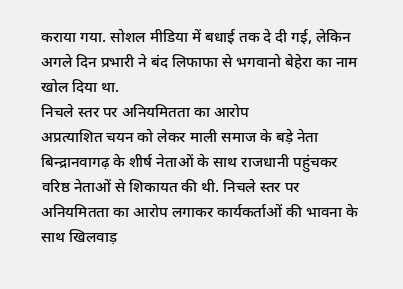कराया गया. सोशल मीडिया में बधाई तक दे दी गई, लेकिन अगले दिन प्रभारी ने बंद लिफाफा से भगवानो बेहेरा का नाम खोल दिया था.
निचले स्तर पर अनियमितता का आरोप
अप्रत्याशित चयन को लेकर माली समाज के बड़े नेता बिन्द्रानवागढ़ के शीर्ष नेताओं के साथ राजधानी पहुंचकर वरिष्ठ नेताओं से शिकायत की थी. निचले स्तर पर अनियमितता का आरोप लगाकर कार्यकर्ताओं की भावना के साथ खिलवाड़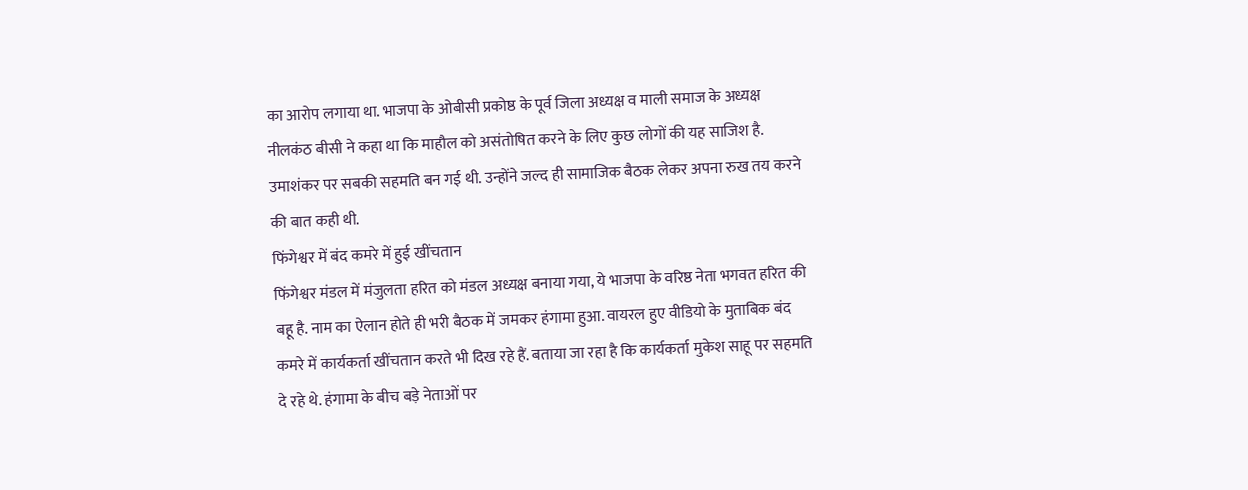का आरोप लगाया था. भाजपा के ओबीसी प्रकोष्ठ के पूर्व जिला अध्यक्ष व माली समाज के अध्यक्ष नीलकंठ बीसी ने कहा था कि माहौल को असंतोषित करने के लिए कुछ लोगों की यह साजिश है. उमाशंकर पर सबकी सहमति बन गई थी. उन्होंने जल्द ही सामाजिक बैठक लेकर अपना रुख तय करने की बात कही थी.
फिंगेश्वर में बंद कमरे में हुई खींचतान
फिंगेश्वर मंडल में मंजुलता हरित को मंडल अध्यक्ष बनाया गया, ये भाजपा के वरिष्ठ नेता भगवत हरित की बहू है. नाम का ऐलान होते ही भरी बैठक में जमकर हंगामा हुआ. वायरल हुए वीडियो के मुताबिक बंद कमरे में कार्यकर्ता खींचतान करते भी दिख रहे हैं. बताया जा रहा है कि कार्यकर्ता मुकेश साहू पर सहमति दे रहे थे. हंगामा के बीच बड़े नेताओं पर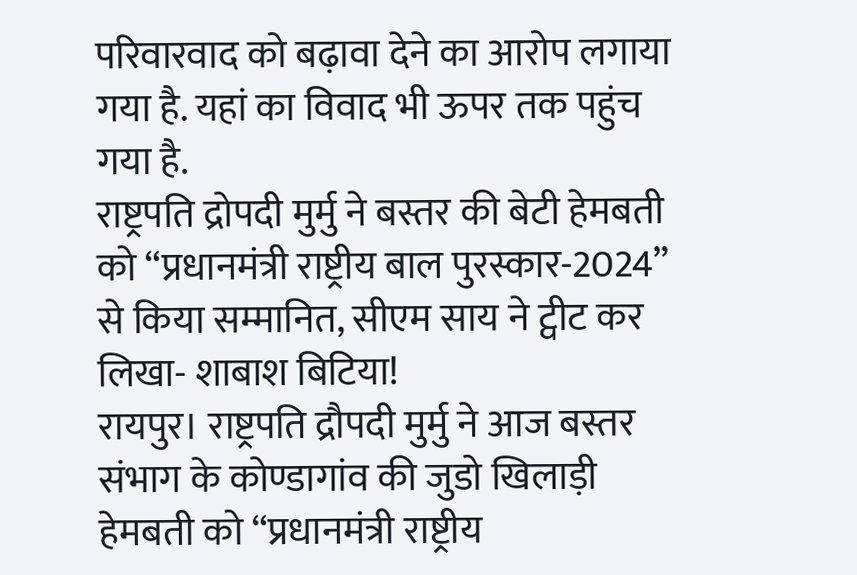परिवारवाद को बढ़ावा देने का आरोप लगाया गया है. यहां का विवाद भी ऊपर तक पहुंच गया है.
राष्ट्रपति द्रोपदी मुर्मु ने बस्तर की बेटी हेमबती को “प्रधानमंत्री राष्ट्रीय बाल पुरस्कार-2024” से किया सम्मानित, सीएम साय ने ट्वीट कर लिखा- शाबाश बिटिया!
रायपुर। राष्ट्रपति द्रौपदी मुर्मु ने आज बस्तर संभाग के कोण्डागांव की जुडो खिलाड़ी हेमबती को “प्रधानमंत्री राष्ट्रीय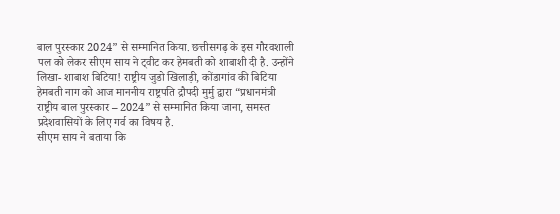बाल पुरस्कार 2024” से सम्मानित किया. छत्तीसगढ़ के इस गौरवशाली पल को लेकर सीएम साय ने ट्वीट कर हेमबती को शाबाशी दी है. उन्होंने लिखा- शाबाश बिटिया! राष्ट्रीय जुडो खिलाड़ी, कोंडागांव की बिटिया हेमबती नाग को आज माननीय राष्ट्रपति द्रौपदी मुर्मु द्वारा “प्रधानमंत्री राष्ट्रीय बाल पुरस्कार – 2024” से सम्मानित किया जाना, समस्त प्रदेशवासियों के लिए गर्व का विषय है.
सीएम साय ने बताया कि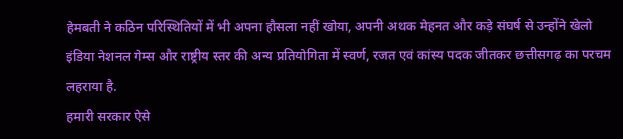हेमबती ने कठिन परिस्थितियों में भी अपना हौसला नहीं खोया, अपनी अथक मेहनत और कड़े संघर्ष से उन्होंने खेलो इंडिया नेशनल गेम्स और राष्ट्रीय स्तर की अन्य प्रतियोगिता में स्वर्ण, रजत एवं कांस्य पदक जीतकर छत्तीसगढ़ का परचम लहराया है.
हमारी सरकार ऐसे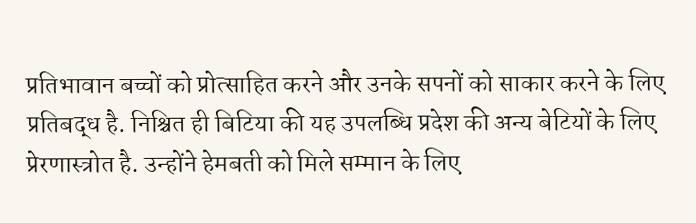प्रतिभावान बच्चों को प्रोत्साहित करने और उनके सपनों को साकार करने के लिए प्रतिबद्ध है. निश्चित ही बिटिया की यह उपलब्धि प्रदेश की अन्य बेटियों के लिए प्रेरणास्त्रोत है. उन्होंने हेमबती को मिले सम्मान के लिए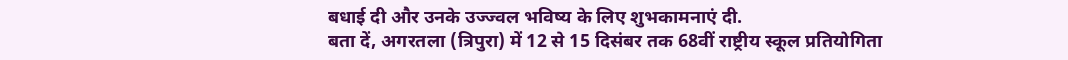बधाई दी और उनके उज्ज्वल भविष्य के लिए शुभकामनाएं दी.
बता दें, अगरतला (त्रिपुरा) में 12 से 15 दिसंबर तक 68वीं राष्ट्रीय स्कूल प्रतियोगिता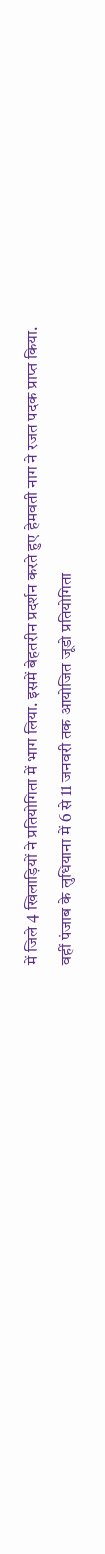में जिले 4 खिलाड़ियों ने प्रतियोगिता में भाग लिया. इसमें बेहतरीन प्रदर्शन करते हुए हेमवती नाग ने रजत पदक प्राप्त किया.
वहीं पंजाब के लुधियाना में 6 से 11 जनवरी तक आयोजित जूडो प्रतियोगिता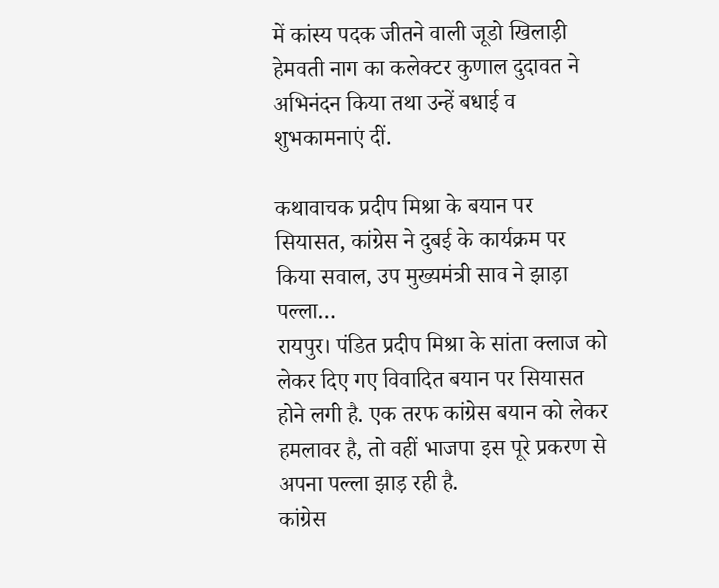में कांस्य पदक जीतने वाली जूडो खिलाड़ी हेमवती नाग का कलेक्टर कुणाल दुदावत ने अभिनंदन किया तथा उन्हें बधाई व शुभकामनाएं दीं.

कथावाचक प्रदीप मिश्रा के बयान पर सियासत, कांग्रेस ने दुबई के कार्यक्रम पर किया सवाल, उप मुख्यमंत्री साव ने झाड़ा पल्ला…
रायपुर। पंडित प्रदीप मिश्रा के सांता क्लाज को लेकर दिए गए विवादित बयान पर सियासत होने लगी है. एक तरफ कांग्रेस बयान को लेकर हमलावर है, तो वहीं भाजपा इस पूरे प्रकरण से अपना पल्ला झाड़ रही है.
कांग्रेस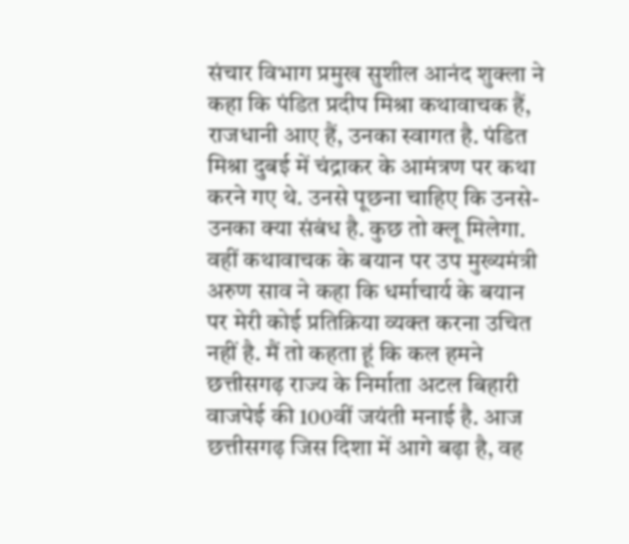संचार विभाग प्रमुख सुशील आनंद शुक्ला ने कहा कि पंडित प्रदीप मिश्रा कथावाचक हैं, राजधानी आए हैं, उनका स्वागत है. पंडित मिश्रा दुबई में चंद्राकर के आमंत्रण पर कथा करने गए थे. उनसे पूछना चाहिए कि उनसे-उनका क्या संबंध है. कुछ तो क्लू मिलेगा.
वहीं कथावाचक के बयान पर उप मुख्यमंत्री अरुण साव ने कहा कि धर्माचार्य के बयान पर मेरी कोई प्रतिक्रिया व्यक्त करना उचित नहीं है. मैं तो कहता हूं कि कल हमने छत्तीसगढ़ राज्य के निर्माता अटल बिहारी वाजपेई की 100वीं जयंती मनाई है. आज छत्तीसगढ़ जिस दिशा में आगे बढ़ा है, वह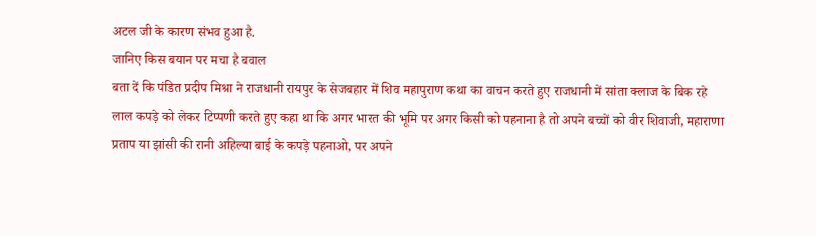अटल जी के कारण संभव हुआ है.
जानिए किस बयान पर मचा है बवाल
बता दें कि पंडित प्रदीप मिश्रा ने राजधानी रायपुर के सेजबहार में शिव महापुराण कथा का वाचन करते हुए राजधानी में सांता क्लाज के बिक रहे लाल कपड़े को लेकर टिप्पणी करते हुए कहा था कि अगर भारत की भूमि पर अगर किसी को पहनाना है तो अपने बच्चों को वीर शिवाजी, महाराणा प्रताप या झांसी की रानी अहिल्या बाई के कपड़े पहनाओ, पर अपने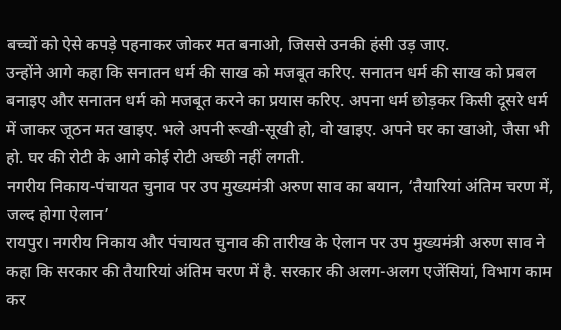बच्चों को ऐसे कपड़े पहनाकर जोकर मत बनाओ, जिससे उनकी हंसी उड़ जाए.
उन्होंने आगे कहा कि सनातन धर्म की साख को मजबूत करिए. सनातन धर्म की साख को प्रबल बनाइए और सनातन धर्म को मजबूत करने का प्रयास करिए. अपना धर्म छोड़कर किसी दूसरे धर्म में जाकर जूठन मत खाइए. भले अपनी रूखी-सूखी हो, वो खाइए. अपने घर का खाओ, जैसा भी हो. घर की रोटी के आगे कोई रोटी अच्छी नहीं लगती.
नगरीय निकाय-पंचायत चुनाव पर उप मुख्यमंत्री अरुण साव का बयान, ‘तैयारियां अंतिम चरण में, जल्द होगा ऐलान’
रायपुर। नगरीय निकाय और पंचायत चुनाव की तारीख के ऐलान पर उप मुख्यमंत्री अरुण साव ने कहा कि सरकार की तैयारियां अंतिम चरण में है. सरकार की अलग-अलग एजेंसियां, विभाग काम कर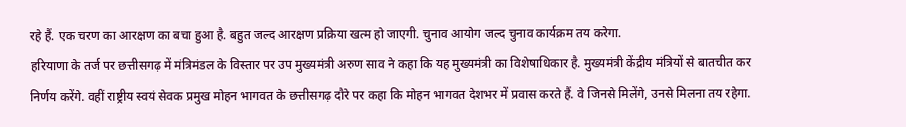रहे हैं. एक चरण का आरक्षण का बचा हुआ है. बहुत जल्द आरक्षण प्रक्रिया खत्म हो जाएगी. चुनाव आयोग जल्द चुनाव कार्यक्रम तय करेगा.
हरियाणा के तर्ज पर छत्तीसगढ़ में मंत्रिमंडल के विस्तार पर उप मुख्यमंत्री अरुण साव ने कहा कि यह मुख्यमंत्री का विशेषाधिकार है. मुख्यमंत्री केंद्रीय मंत्रियों से बातचीत कर निर्णय करेंगे. वहीं राष्ट्रीय स्वयं सेवक प्रमुख मोहन भागवत के छत्तीसगढ़ दौरे पर कहा कि मोहन भागवत देशभर में प्रवास करते हैं. वे जिनसे मिलेंगे, उनसे मिलना तय रहेगा.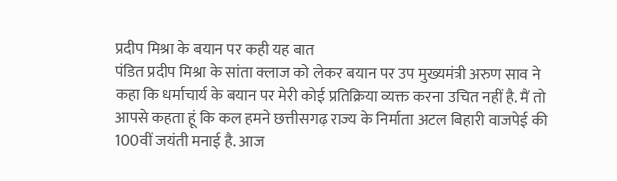प्रदीप मिश्रा के बयान पर कही यह बात
पंडित प्रदीप मिश्रा के सांता क्लाज को लेकर बयान पर उप मुख्यमंत्री अरुण साव ने कहा कि धर्माचार्य के बयान पर मेरी कोई प्रतिक्रिया व्यक्त करना उचित नहीं है. मैं तो आपसे कहता हूं कि कल हमने छत्तीसगढ़ राज्य के निर्माता अटल बिहारी वाजपेई की 100वीं जयंती मनाई है. आज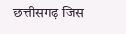छत्तीसगढ़ जिस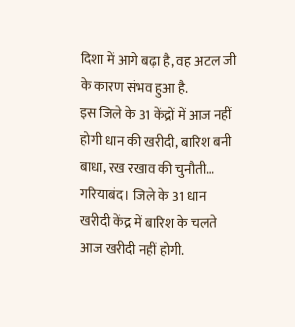दिशा में आगे बढ़ा है, वह अटल जी के कारण संभव हुआ है.
इस जिले के 31 केंद्रों में आज नहीं होगी धान की खरीदी, बारिश बनी बाधा, रख रखाव की चुनौती…
गरियाबंद। जिले के 31 धान खरीदी केंद्र में बारिश के चलते आज खरीदी नहीं होगी.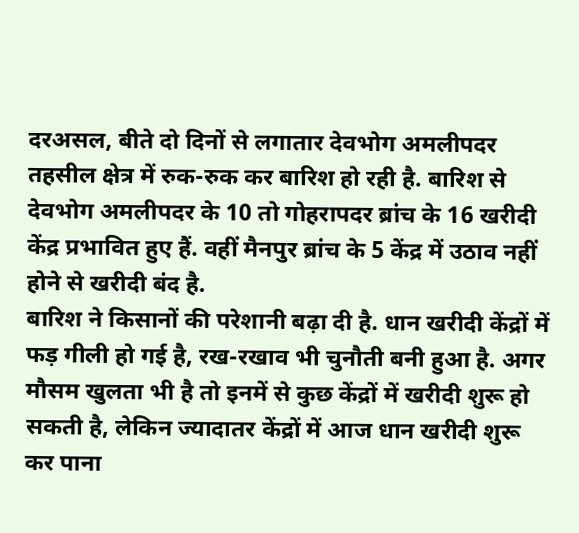दरअसल, बीते दो दिनों से लगातार देवभोग अमलीपदर तहसील क्षेत्र में रुक-रुक कर बारिश हो रही है. बारिश से देवभोग अमलीपदर के 10 तो गोहरापदर ब्रांच के 16 खरीदी केंद्र प्रभावित हुए हैं. वहीं मैनपुर ब्रांच के 5 केंद्र में उठाव नहीं होने से खरीदी बंद है.
बारिश ने किसानों की परेशानी बढ़ा दी है. धान खरीदी केंद्रों में फड़ गीली हो गई है, रख-रखाव भी चुनौती बनी हुआ है. अगर मौसम खुलता भी है तो इनमें से कुछ केंद्रों में खरीदी शुरू हो सकती है, लेकिन ज्यादातर केंद्रों में आज धान खरीदी शुरू कर पाना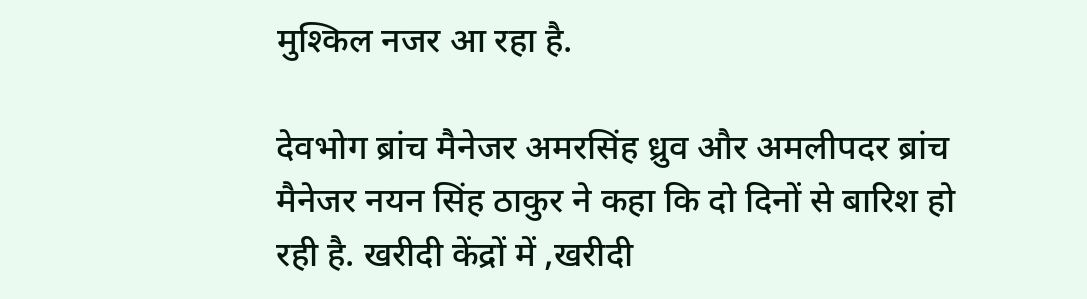मुश्किल नजर आ रहा है.

देवभोग ब्रांच मैनेजर अमरसिंह ध्रुव और अमलीपदर ब्रांच मैनेजर नयन सिंह ठाकुर ने कहा कि दो दिनों से बारिश हो रही है. खरीदी केंद्रों में ,खरीदी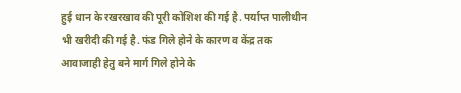हुई धान के रखरखाव की पूरी कोशिश की गई है. पर्याप्त पालीथीन भी खरीदी की गई है. फंड गिले होने के कारण व केंद्र तक आवाजाही हेतु बने मार्ग गिले होने के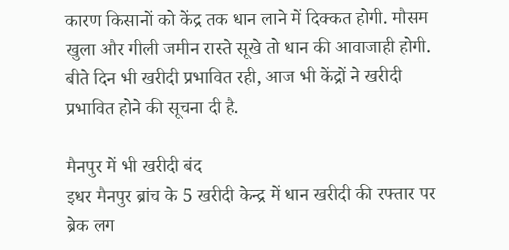कारण किसानों को केंद्र तक धान लाने में दिक्कत होगी. मौसम खुला और गीली जमीन रास्ते सूखे तो धान की आवाजाही होगी. बीते दिन भी खरीदी प्रभावित रही, आज भी केंद्रों ने खरीदी प्रभावित होने की सूचना दी है.

मैनपुर में भी खरीदी बंद
इधर मैनपुर ब्रांच के 5 खरीदी केन्द्र में धान खरीदी की रफ्तार पर ब्रेक लग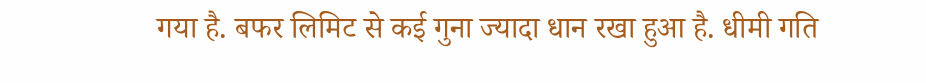गया है. बफर लिमिट से कई गुना ज्यादा धान रखा हुआ है. धीमी गति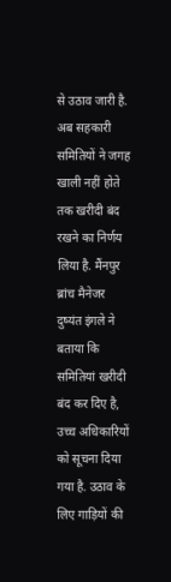से उठाव जारी है. अब सहकारी समितियों ने जगह खाली नहीं होते तक खरीदी बंद रखने का निर्णय लिया है. मैंनपुर ब्रांच मैनेजर दुष्यंत इंगले ने बताया कि समितियां खरीदी बंद कर दिए है, उच्च अधिकारियों को सूचना दिया गया है. उठाव के लिए गाड़ियों की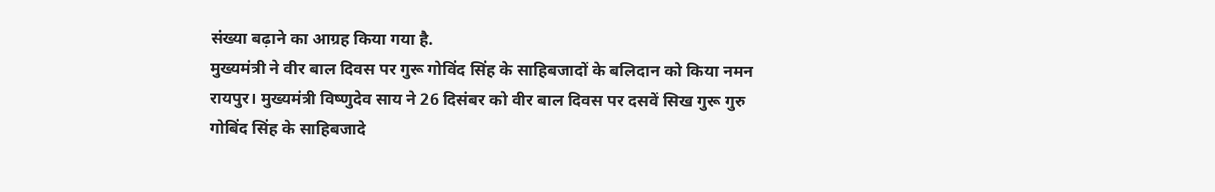संख्या बढ़ाने का आग्रह किया गया है.
मुख्यमंत्री ने वीर बाल दिवस पर गुरू गोविंद सिंह के साहिबजादों के बलिदान को किया नमन
रायपुर। मुख्यमंत्री विष्णुदेव साय ने 26 दिसंबर को वीर बाल दिवस पर दसवें सिख गुरू गुरु गोबिंद सिंह के साहिबजादे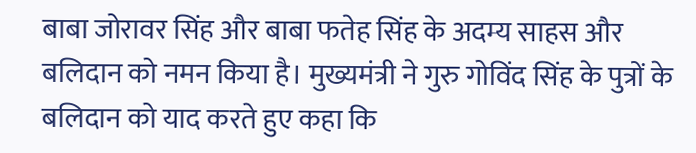बाबा जोरावर सिंह और बाबा फतेह सिंह के अदम्य साहस और बलिदान को नमन किया है। मुख्यमंत्री ने गुरु गोविंद सिंह के पुत्रों के बलिदान को याद करते हुए कहा कि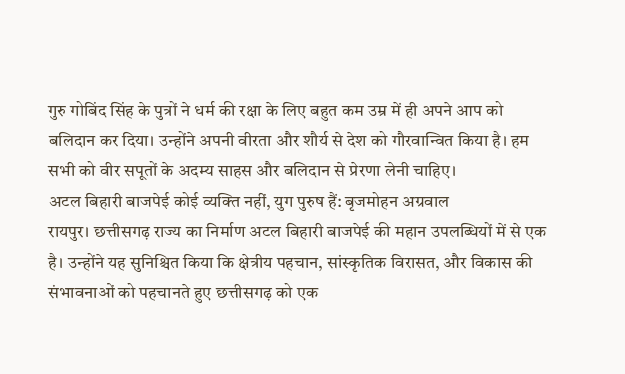गुरु गोबिंद सिंह के पुत्रों ने धर्म की रक्षा के लिए बहुत कम उम्र में ही अपने आप को बलिदान कर दिया। उन्होंने अपनी वीरता और शौर्य से देश को गौरवान्वित किया है। हम सभी को वीर सपूतों के अदम्य साहस और बलिदान से प्रेरणा लेनी चाहिए।
अटल बिहारी बाजपेई कोई व्यक्ति नहीं, युग पुरुष हैं: बृजमोहन अग्रवाल
रायपुर। छत्तीसगढ़ राज्य का निर्माण अटल बिहारी बाजपेई की महान उपलब्धियों में से एक है। उन्होंने यह सुनिश्चित किया कि क्षेत्रीय पहचान, सांस्कृतिक विरासत, और विकास की संभावनाओं को पहचानते हुए छत्तीसगढ़ को एक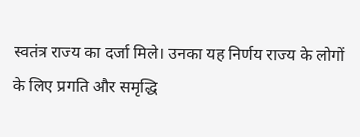स्वतंत्र राज्य का दर्जा मिले। उनका यह निर्णय राज्य के लोगों के लिए प्रगति और समृद्धि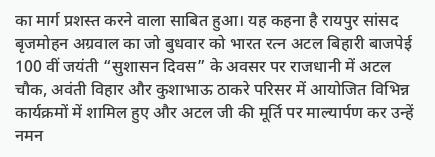का मार्ग प्रशस्त करने वाला साबित हुआ। यह कहना है रायपुर सांसद बृजमोहन अग्रवाल का जो बुधवार को भारत रत्न अटल बिहारी बाजपेई 100 वीं जयंती “सुशासन दिवस” के अवसर पर राजधानी में अटल चौक, अवंती विहार और कुशाभाऊ ठाकरे परिसर में आयोजित विभिन्न कार्यक्रमों में शामिल हुए और अटल जी की मूर्ति पर माल्यार्पण कर उन्हें नमन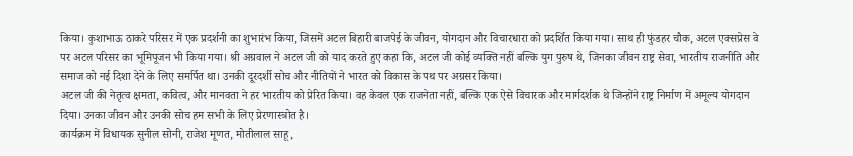किया। कुशाभाऊ ठाकरे परिसर में एक प्रदर्शनी का शुभारंभ किया, जिसमें अटल बिहारी बाजपेई के जीवन, योगदान और विचारधारा को प्रदर्शित किया गया। साथ ही फुंडहर चौक, अटल एक्सप्रेस वे पर अटल परिसर का भूमिपूजन भी किया गया। श्री अग्रवाल ने अटल जी को याद करते हुए कहा कि, अटल जी कोई व्यक्ति नहीं बल्कि युग पुरुष थे, जिनका जीवन राष्ट्र सेवा, भारतीय राजनीति और समाज को नई दिशा देने के लिए समर्पित था। उनकी दूरदर्शी सोच और नीतियों ने भारत को विकास के पथ पर अग्रसर किया।
अटल जी की नेतृत्व क्षमता, कवित्व, और मानवता ने हर भारतीय को प्रेरित किया। वह केवल एक राजनेता नहीं, बल्कि एक ऐसे विचारक और मार्गदर्शक थे जिन्होंने राष्ट्र निर्माण में अमूल्य योगदान दिया। उनका जीवन और उनकी सोच हम सभी के लिए प्रेरणास्त्रोत है।
कार्यक्रम में विधायक सुनील सोनी, राजेश मूणत, मोतीलाल साहू,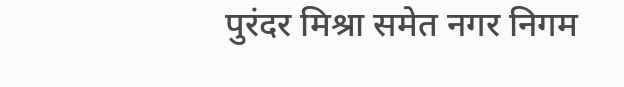पुरंदर मिश्रा समेत नगर निगम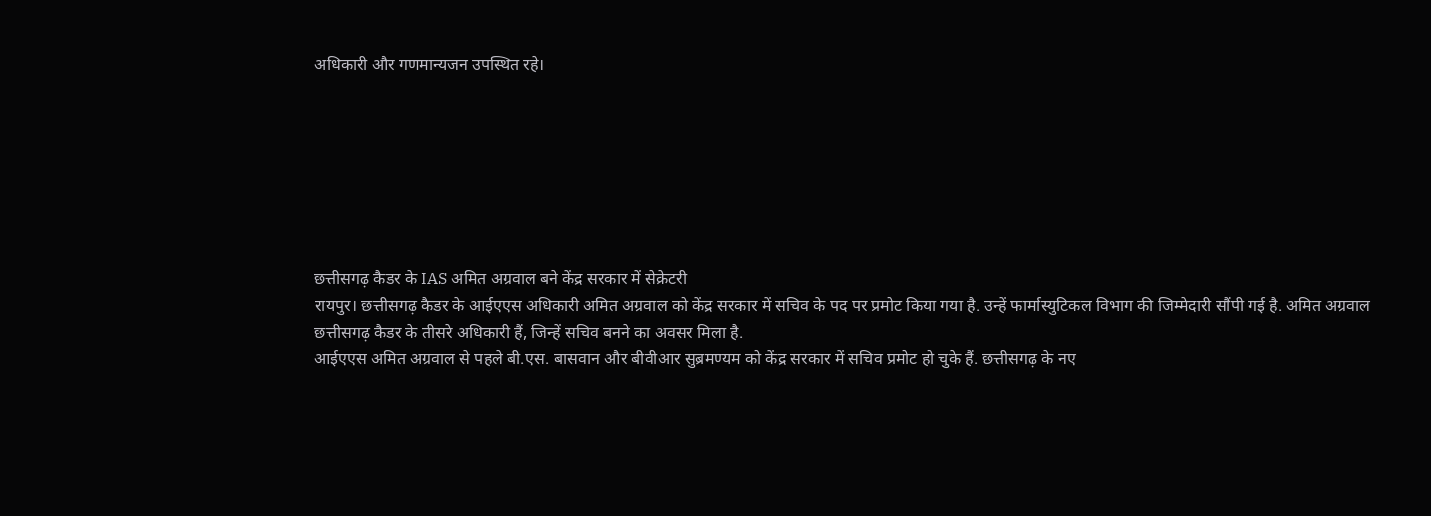अधिकारी और गणमान्यजन उपस्थित रहे।







छत्तीसगढ़ कैडर के IAS अमित अग्रवाल बने केंद्र सरकार में सेक्रेटरी
रायपुर। छत्तीसगढ़ कैडर के आईएएस अधिकारी अमित अग्रवाल को केंद्र सरकार में सचिव के पद पर प्रमोट किया गया है. उन्हें फार्मास्युटिकल विभाग की जिम्मेदारी सौंपी गई है. अमित अग्रवाल छत्तीसगढ़ कैडर के तीसरे अधिकारी हैं, जिन्हें सचिव बनने का अवसर मिला है.
आईएएस अमित अग्रवाल से पहले बी.एस. बासवान और बीवीआर सुब्रमण्यम को केंद्र सरकार में सचिव प्रमोट हो चुके हैं. छत्तीसगढ़ के नए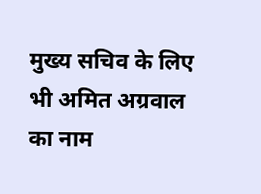मुख्य सचिव के लिए भी अमित अग्रवाल का नाम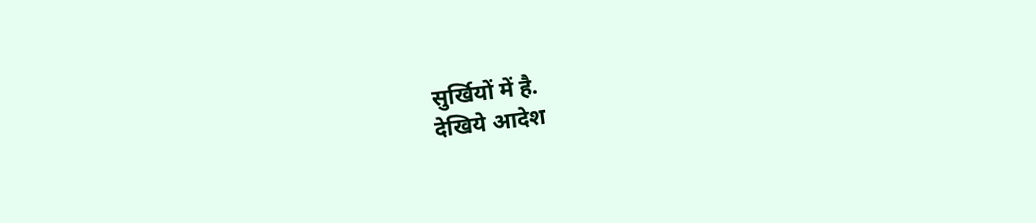सुर्खियों में है.
देखिये आदेश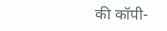की कॉपी-